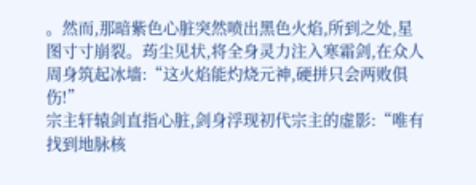。然而,那暗紫色心脏突然喷出黑色火焰,所到之处,星图寸寸崩裂。荺尘见状,将全身灵力注入寒霜剑,在众人周身筑起冰墙:“这火焰能灼烧元神,硬拼只会两败俱伤!”
宗主轩辕剑直指心脏,剑身浮现初代宗主的虚影:“唯有找到地脉核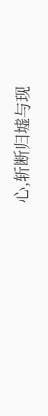心,斩断归墟与现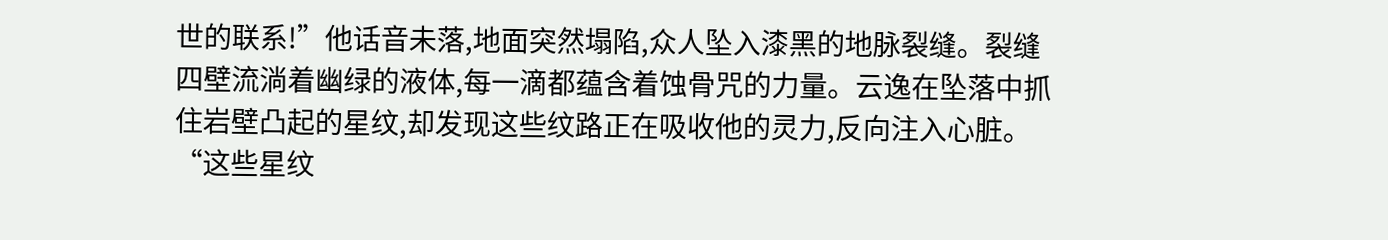世的联系!”他话音未落,地面突然塌陷,众人坠入漆黑的地脉裂缝。裂缝四壁流淌着幽绿的液体,每一滴都蕴含着蚀骨咒的力量。云逸在坠落中抓住岩壁凸起的星纹,却发现这些纹路正在吸收他的灵力,反向注入心脏。
“这些星纹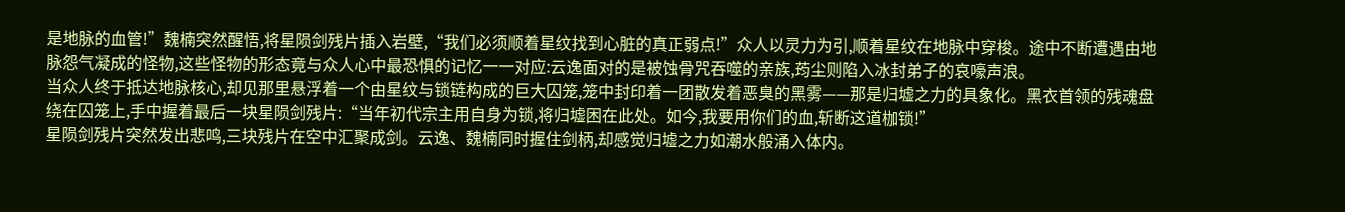是地脉的血管!”魏楠突然醒悟,将星陨剑残片插入岩壁,“我们必须顺着星纹找到心脏的真正弱点!”众人以灵力为引,顺着星纹在地脉中穿梭。途中不断遭遇由地脉怨气凝成的怪物,这些怪物的形态竟与众人心中最恐惧的记忆一一对应:云逸面对的是被蚀骨咒吞噬的亲族,荺尘则陷入冰封弟子的哀嚎声浪。
当众人终于抵达地脉核心,却见那里悬浮着一个由星纹与锁链构成的巨大囚笼,笼中封印着一团散发着恶臭的黑雾——那是归墟之力的具象化。黑衣首领的残魂盘绕在囚笼上,手中握着最后一块星陨剑残片:“当年初代宗主用自身为锁,将归墟困在此处。如今,我要用你们的血,斩断这道枷锁!”
星陨剑残片突然发出悲鸣,三块残片在空中汇聚成剑。云逸、魏楠同时握住剑柄,却感觉归墟之力如潮水般涌入体内。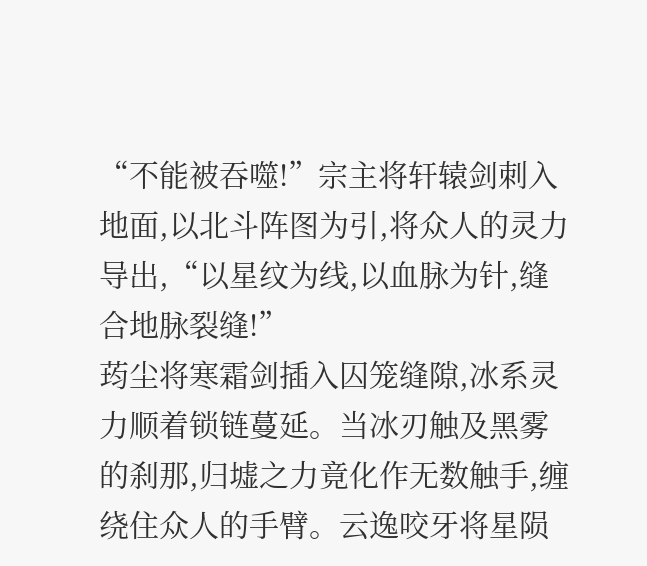“不能被吞噬!”宗主将轩辕剑刺入地面,以北斗阵图为引,将众人的灵力导出,“以星纹为线,以血脉为针,缝合地脉裂缝!”
荺尘将寒霜剑插入囚笼缝隙,冰系灵力顺着锁链蔓延。当冰刃触及黑雾的刹那,归墟之力竟化作无数触手,缠绕住众人的手臂。云逸咬牙将星陨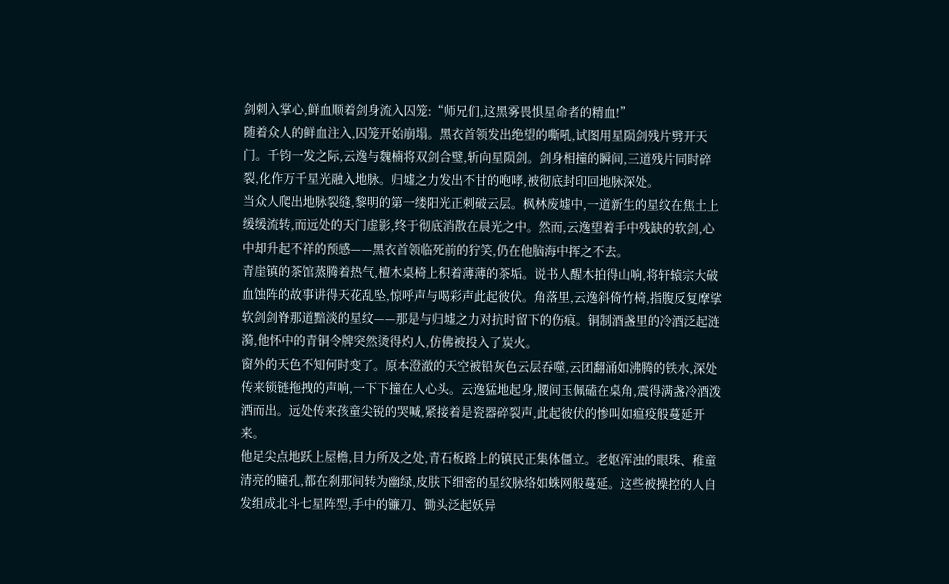剑刺入掌心,鲜血顺着剑身流入囚笼:“师兄们,这黑雾畏惧星命者的精血!”
随着众人的鲜血注入,囚笼开始崩塌。黑衣首领发出绝望的嘶吼,试图用星陨剑残片劈开天门。千钧一发之际,云逸与魏楠将双剑合璧,斩向星陨剑。剑身相撞的瞬间,三道残片同时碎裂,化作万千星光融入地脉。归墟之力发出不甘的咆哮,被彻底封印回地脉深处。
当众人爬出地脉裂缝,黎明的第一缕阳光正刺破云层。枫林废墟中,一道新生的星纹在焦土上缓缓流转,而远处的天门虚影,终于彻底消散在晨光之中。然而,云逸望着手中残缺的软剑,心中却升起不祥的预感——黑衣首领临死前的狞笑,仍在他脑海中挥之不去。
青崖镇的茶馆蒸腾着热气,檀木桌椅上积着薄薄的茶垢。说书人醒木拍得山响,将轩辕宗大破血蚀阵的故事讲得天花乱坠,惊呼声与喝彩声此起彼伏。角落里,云逸斜倚竹椅,指腹反复摩挲软剑剑脊那道黯淡的星纹——那是与归墟之力对抗时留下的伤痕。铜制酒盏里的冷酒泛起涟漪,他怀中的青铜令牌突然烫得灼人,仿佛被投入了炭火。
窗外的天色不知何时变了。原本澄澈的天空被铅灰色云层吞噬,云团翻涌如沸腾的铁水,深处传来锁链拖拽的声响,一下下撞在人心头。云逸猛地起身,腰间玉佩磕在桌角,震得满盏冷酒泼洒而出。远处传来孩童尖锐的哭喊,紧接着是瓷器碎裂声,此起彼伏的惨叫如瘟疫般蔓延开来。
他足尖点地跃上屋檐,目力所及之处,青石板路上的镇民正集体僵立。老妪浑浊的眼珠、稚童清亮的瞳孔,都在刹那间转为幽绿,皮肤下细密的星纹脉络如蛛网般蔓延。这些被操控的人自发组成北斗七星阵型,手中的镰刀、锄头泛起妖异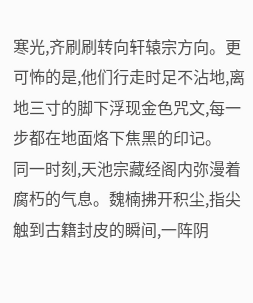寒光,齐刷刷转向轩辕宗方向。更可怖的是,他们行走时足不沾地,离地三寸的脚下浮现金色咒文,每一步都在地面烙下焦黑的印记。
同一时刻,天池宗藏经阁内弥漫着腐朽的气息。魏楠拂开积尘,指尖触到古籍封皮的瞬间,一阵阴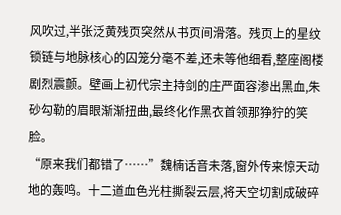风吹过,半张泛黄残页突然从书页间滑落。残页上的星纹锁链与地脉核心的囚笼分毫不差,还未等他细看,整座阁楼剧烈震颤。壁画上初代宗主持剑的庄严面容渗出黑血,朱砂勾勒的眉眼渐渐扭曲,最终化作黑衣首领那狰狞的笑脸。
“原来我们都错了……”魏楠话音未落,窗外传来惊天动地的轰鸣。十二道血色光柱撕裂云层,将天空切割成破碎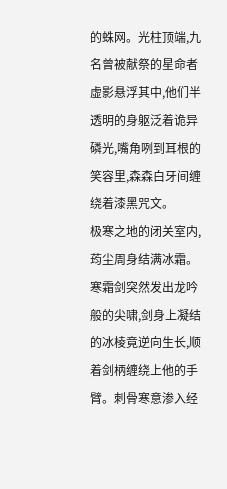的蛛网。光柱顶端,九名曾被献祭的星命者虚影悬浮其中,他们半透明的身躯泛着诡异磷光,嘴角咧到耳根的笑容里,森森白牙间缠绕着漆黑咒文。
极寒之地的闭关室内,荺尘周身结满冰霜。寒霜剑突然发出龙吟般的尖啸,剑身上凝结的冰棱竟逆向生长,顺着剑柄缠绕上他的手臂。刺骨寒意渗入经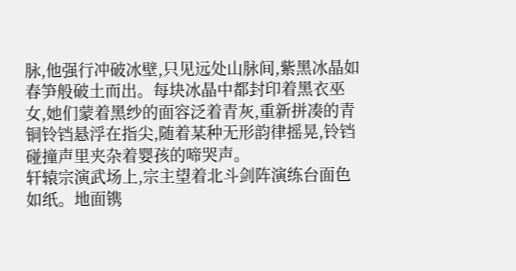脉,他强行冲破冰壁,只见远处山脉间,紫黑冰晶如春笋般破土而出。每块冰晶中都封印着黑衣巫女,她们蒙着黑纱的面容泛着青灰,重新拼凑的青铜铃铛悬浮在指尖,随着某种无形韵律摇晃,铃铛碰撞声里夹杂着婴孩的啼哭声。
轩辕宗演武场上,宗主望着北斗剑阵演练台面色如纸。地面镌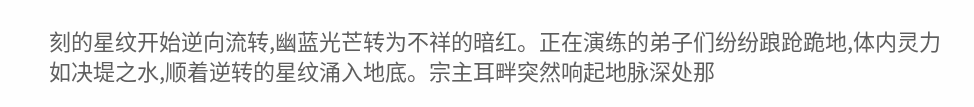刻的星纹开始逆向流转,幽蓝光芒转为不祥的暗红。正在演练的弟子们纷纷踉跄跪地,体内灵力如决堤之水,顺着逆转的星纹涌入地底。宗主耳畔突然响起地脉深处那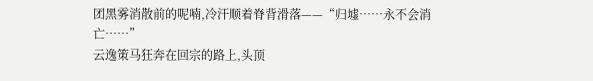团黑雾消散前的呢喃,冷汗顺着脊背滑落——“归墟……永不会消亡……”
云逸策马狂奔在回宗的路上,头顶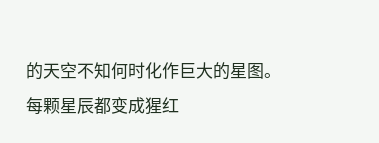的天空不知何时化作巨大的星图。每颗星辰都变成猩红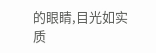的眼睛,目光如实质